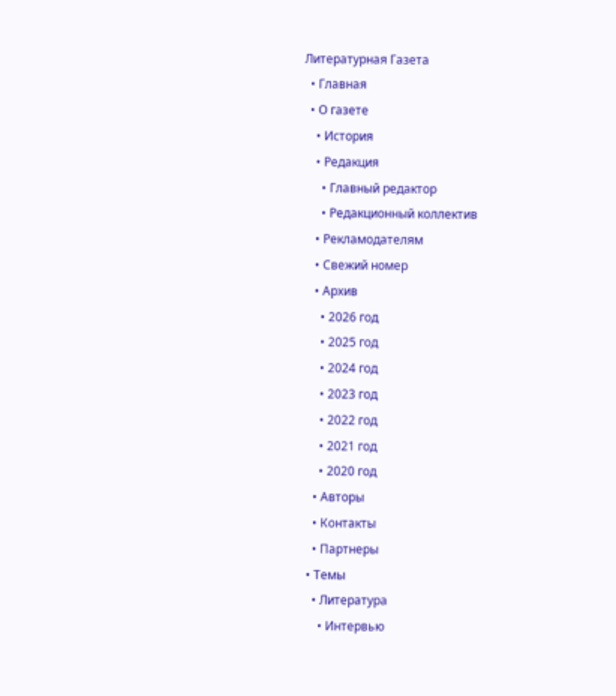Литературная Газета
  • Главная
  • О газете
    • История
    • Редакция
      • Главный редактор
      • Редакционный коллектив
    • Рекламодателям
    • Свежий номер
    • Архив
      • 2026 год
      • 2025 год
      • 2024 год
      • 2023 год
      • 2022 год
      • 2021 год
      • 2020 год
    • Авторы
    • Контакты
    • Партнеры
  • Темы
    • Литература
      • Интервью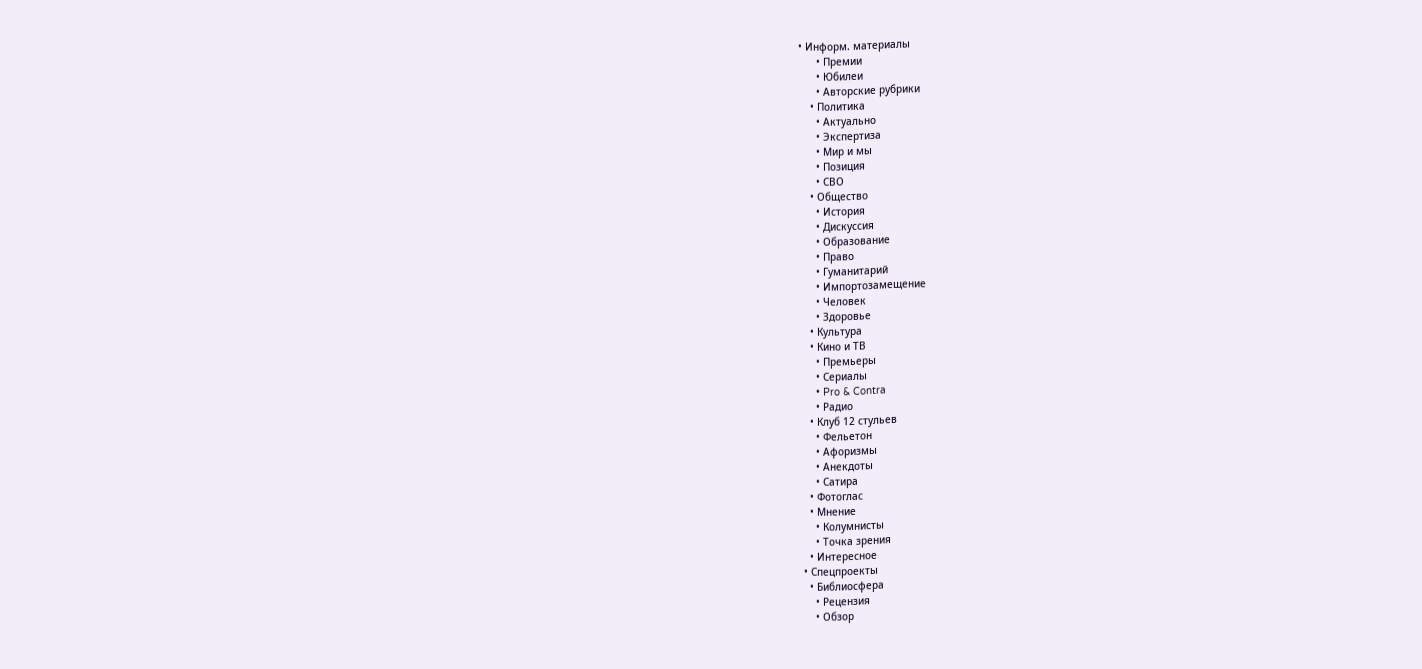• Информ. материалы
      • Премии
      • Юбилеи
      • Авторские рубрики
    • Политика
      • Актуально
      • Экспертиза
      • Мир и мы
      • Позиция
      • СВО
    • Общество
      • История
      • Дискуссия
      • Образование
      • Право
      • Гуманитарий
      • Импортозамещение
      • Человек
      • Здоровье
    • Культура
    • Кино и ТВ
      • Премьеры
      • Сериалы
      • Pro & Contra
      • Радио
    • Клуб 12 стульев
      • Фельетон
      • Афоризмы
      • Анекдоты
      • Сатира
    • Фотоглас
    • Мнение
      • Колумнисты
      • Точка зрения
    • Интересное
  • Спецпроекты
    • Библиосфера
      • Рецензия
      • Обзор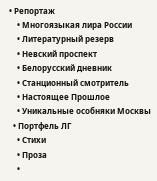• Репортаж
    • Многоязыкая лира России
    • Литературный резерв
    • Невский проспект
    • Белорусский дневник
    • Станционный смотритель
    • Настоящее Прошлое
    • Уникальные особняки Москвы
  • Портфель ЛГ
    • Стихи
    • Проза
    •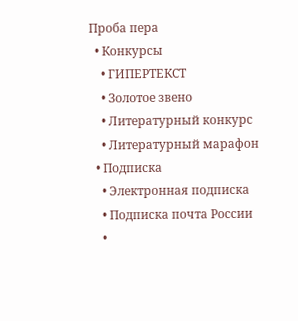Проба пера
  • Конкурсы
    • ГИПЕРТЕКСТ
    • Золотое звено
    • Литературный конкурс
    • Литературный марафон
  • Подписка
    • Электронная подписка
    • Подписка почта России
    •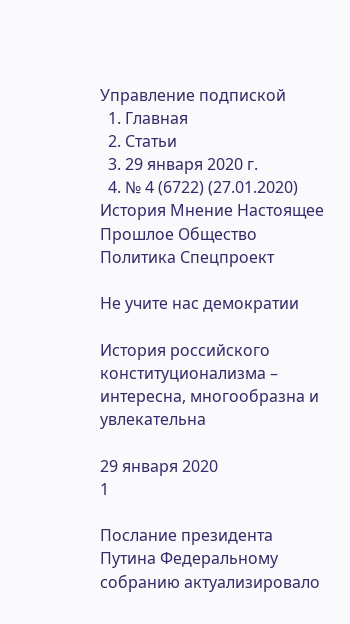Управление подпиской
  1. Главная
  2. Статьи
  3. 29 января 2020 г.
  4. № 4 (6722) (27.01.2020)
История Мнение Настоящее Прошлое Общество Политика Спецпроект

Не учите нас демократии

История российского конституционализма – интересна, многообразна и увлекательна

29 января 2020
1

Послание президента Путина Федеральному собранию актуализировало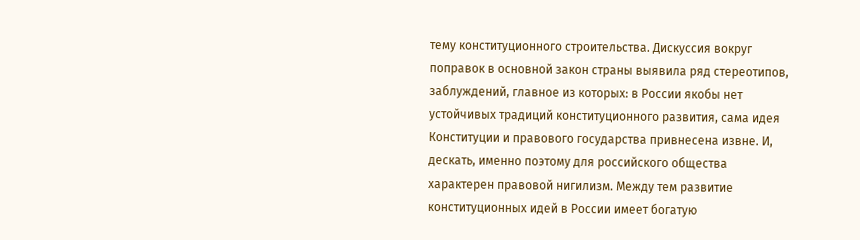тему конституционного строительства. Дискуссия вокруг поправок в основной закон страны выявила ряд стереотипов, заблуждений, главное из которых: в России якобы нет устойчивых традиций конституционного развития, сама идея Конституции и правового государства привнесена извне. И, дескать, именно поэтому для российского общества характерен правовой нигилизм. Между тем развитие конституционных идей в России имеет богатую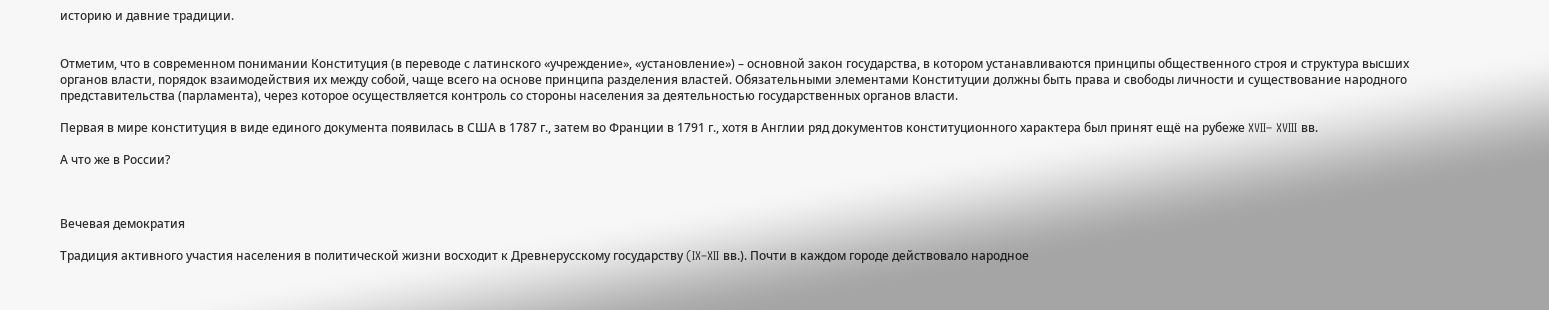историю и давние традиции.


Отметим, что в современном понимании Конституция (в переводе с латинского «учреждение», «установление») – основной закон государства, в котором устанавливаются принципы общественного строя и структура высших органов власти, порядок взаимодействия их между собой, чаще всего на основе принципа разделения властей. Обязательными элементами Конституции должны быть права и свободы личности и существование народного представительства (парламента), через которое осуществляется контроль со стороны населения за деятельностью государственных органов власти.

Первая в мире конституция в виде единого документа появилась в США в 1787 г., затем во Франции в 1791 г., хотя в Англии ряд документов конституционного характера был принят ещё на рубеже XVII– XVIII вв.

А что же в России?



Вечевая демократия

Традиция активного участия населения в политической жизни восходит к Древнерусскому государству (IX–XII вв.). Почти в каждом городе действовало народное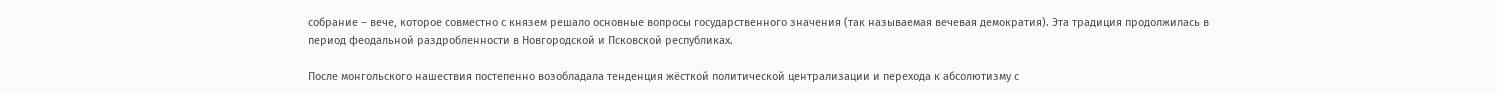собрание – вече, которое совместно с князем решало основные вопросы государственного значения (так называемая вечевая демократия). Эта традиция продолжилась в период феодальной раздробленности в Новгородской и Псковской республиках.

После монгольского нашествия постепенно возобладала тенденция жёсткой политической централизации и перехода к абсолютизму с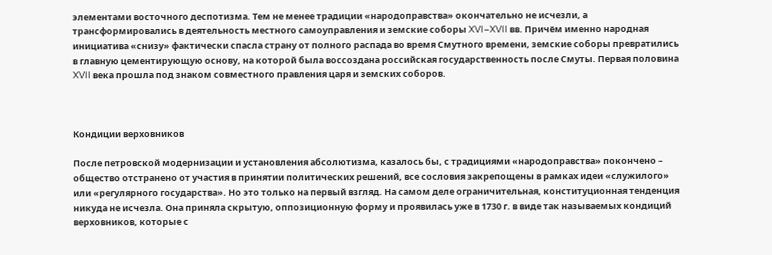элементами восточного деспотизма. Тем не менее традиции «народоправства» окончательно не исчезли, а трансформировались в деятельность местного самоуправления и земские соборы XVI–XVII вв. Причём именно народная инициатива «снизу» фактически спасла страну от полного распада во время Смутного времени, земские соборы превратились в главную цементирующую основу, на которой была воссоздана российская государственность после Смуты. Первая половина XVII века прошла под знаком совместного правления царя и земских соборов.



Кондиции верховников

После петровской модернизации и установления абсолютизма, казалось бы, с традициями «народоправства» покончено – общество отстранено от участия в принятии политических решений, все сословия закрепощены в рамках идеи «служилого» или «регулярного государства». Но это только на первый взгляд. На самом деле ограничительная, конституционная тенденция никуда не исчезла. Она приняла скрытую, оппозиционную форму и проявилась уже в 1730 г. в виде так называемых кондиций верховников, которые с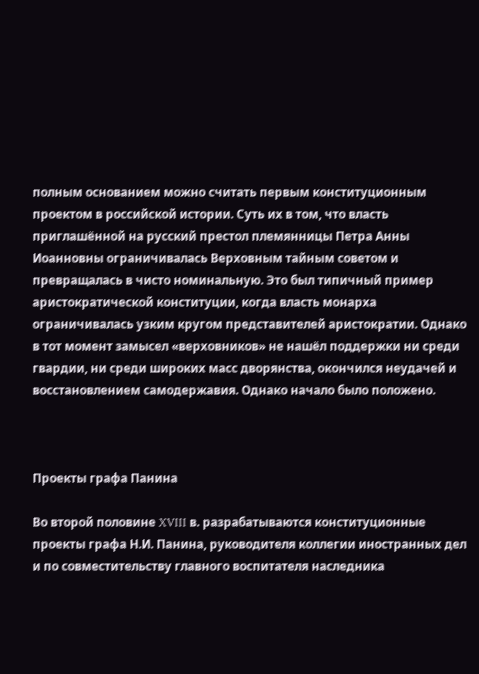полным основанием можно считать первым конституционным проектом в российской истории. Суть их в том, что власть приглашённой на русский престол племянницы Петра Анны Иоанновны ограничивалась Верховным тайным советом и превращалась в чисто номинальную. Это был типичный пример аристократической конституции, когда власть монарха ограничивалась узким кругом представителей аристократии. Однако в тот момент замысел «верховников» не нашёл поддержки ни среди гвардии, ни среди широких масс дворянства, окончился неудачей и восстановлением самодержавия. Однако начало было положено.



Проекты графа Панина

Во второй половине XVIII в. разрабатываются конституционные проекты графа Н.И. Панина, руководителя коллегии иностранных дел и по совместительству главного воспитателя наследника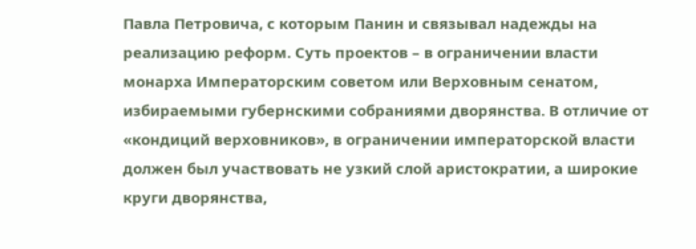Павла Петровича, с которым Панин и связывал надежды на реализацию реформ. Суть проектов – в ограничении власти монарха Императорским советом или Верховным сенатом, избираемыми губернскими собраниями дворянства. В отличие от «кондиций верховников», в ограничении императорской власти должен был участвовать не узкий слой аристократии, а широкие круги дворянства,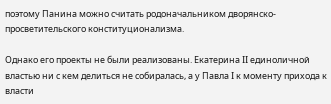поэтому Панина можно считать родоначальником дворянско-просветительского конституционализма.

Однако его проекты не были реализованы. Екатерина II единоличной властью ни с кем делиться не собиралась, а у Павла I к моменту прихода к власти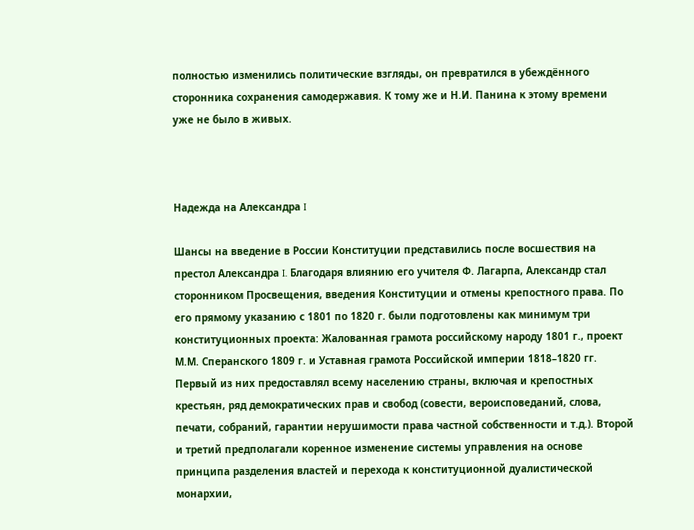полностью изменились политические взгляды, он превратился в убеждённого сторонника сохранения самодержавия. К тому же и Н.И. Панина к этому времени уже не было в живых.



Надежда на Александра I

Шансы на введение в России Конституции представились после восшествия на престол Александра I. Благодаря влиянию его учителя Ф. Лагарпа, Александр стал сторонником Просвещения, введения Конституции и отмены крепостного права. По его прямому указанию с 1801 по 1820 г. были подготовлены как минимум три конституционных проекта: Жалованная грамота российскому народу 1801 г., проект М.М. Сперанского 1809 г. и Уставная грамота Российской империи 1818–1820 гг. Первый из них предоставлял всему населению страны, включая и крепостных крестьян, ряд демократических прав и свобод (совести, вероисповеданий, слова, печати, собраний, гарантии нерушимости права частной собственности и т.д.). Второй и третий предполагали коренное изменение системы управления на основе принципа разделения властей и перехода к конституционной дуалистической монархии,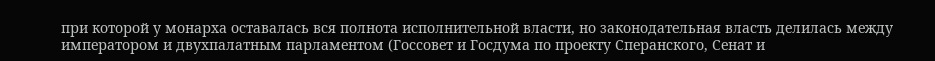при которой у монарха оставалась вся полнота исполнительной власти, но законодательная власть делилась между императором и двухпалатным парламентом (Госсовет и Госдума по проекту Сперанского, Сенат и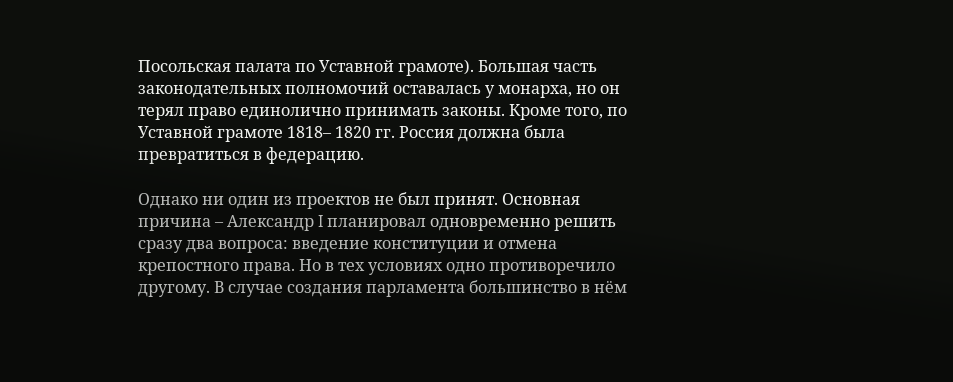Посольская палата по Уставной грамоте). Большая часть законодательных полномочий оставалась у монарха, но он терял право единолично принимать законы. Кроме того, по Уставной грамоте 1818– 1820 гг. Россия должна была превратиться в федерацию.

Однако ни один из проектов не был принят. Основная причина – Александр I планировал одновременно решить сразу два вопроса: введение конституции и отмена крепостного права. Но в тех условиях одно противоречило другому. В случае создания парламента большинство в нём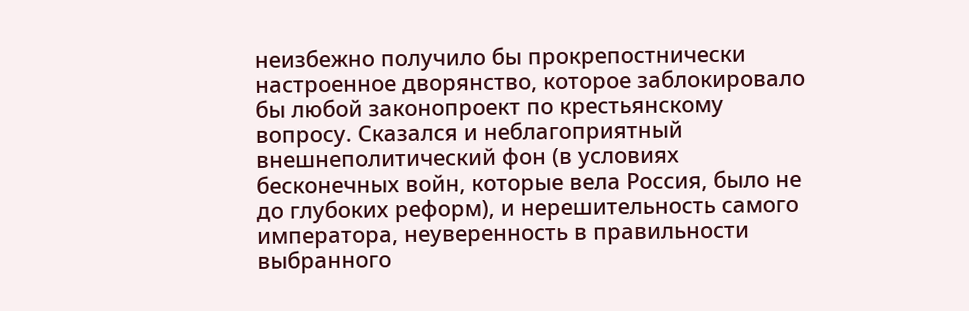неизбежно получило бы прокрепостнически настроенное дворянство, которое заблокировало бы любой законопроект по крестьянскому вопросу. Сказался и неблагоприятный внешнеполитический фон (в условиях бесконечных войн, которые вела Россия, было не до глубоких реформ), и нерешительность самого императора, неуверенность в правильности выбранного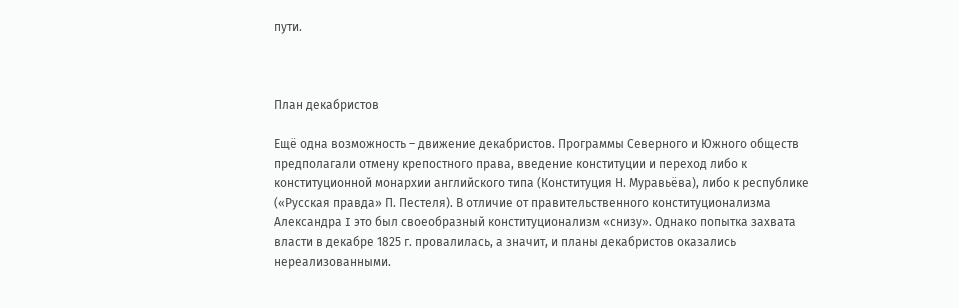пути.



План декабристов

Ещё одна возможность – движение декабристов. Программы Северного и Южного обществ предполагали отмену крепостного права, введение конституции и переход либо к конституционной монархии английского типа (Конституция Н. Муравьёва), либо к республике («Русская правда» П. Пестеля). В отличие от правительственного конституционализма Александра I это был своеобразный конституционализм «снизу». Однако попытка захвата власти в декабре 1825 г. провалилась, а значит, и планы декабристов оказались нереализованными.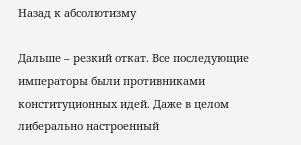Назад к абсолютизму

Дальше – резкий откат. Все последующие императоры были противниками конституционных идей. Даже в целом либерально настроенный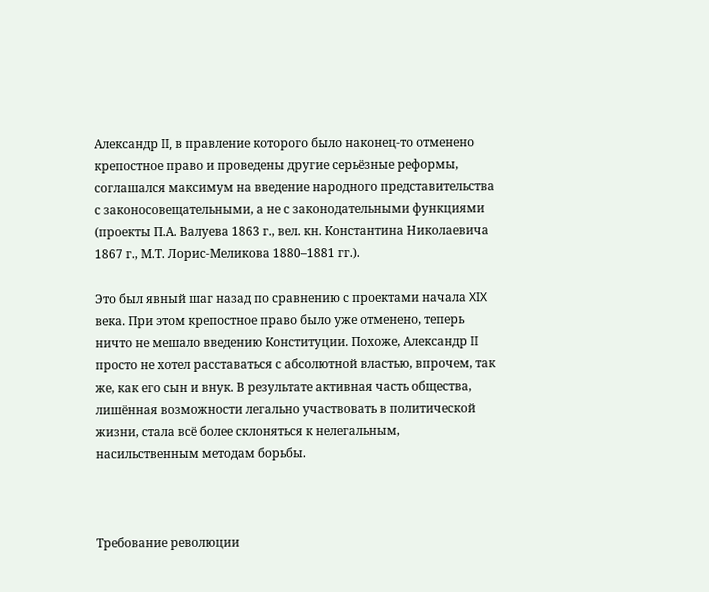Александр II, в правление которого было наконец-то отменено крепостное право и проведены другие серьёзные реформы, соглашался максимум на введение народного представительства с законосовещательными, а не с законодательными функциями (проекты П.А. Валуева 1863 г., вел. кн. Константина Николаевича 1867 г., М.Т. Лорис-Меликова 1880–1881 гг.).

Это был явный шаг назад по сравнению с проектами начала XIX века. При этом крепостное право было уже отменено, теперь ничто не мешало введению Конституции. Похоже, Александр II просто не хотел расставаться с абсолютной властью, впрочем, так же, как его сын и внук. В результате активная часть общества, лишённая возможности легально участвовать в политической жизни, стала всё более склоняться к нелегальным, насильственным методам борьбы.



Требование революции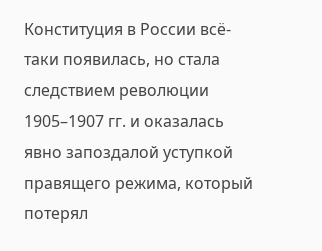Конституция в России всё-таки появилась, но стала следствием революции 1905–1907 гг. и оказалась явно запоздалой уступкой правящего режима, который потерял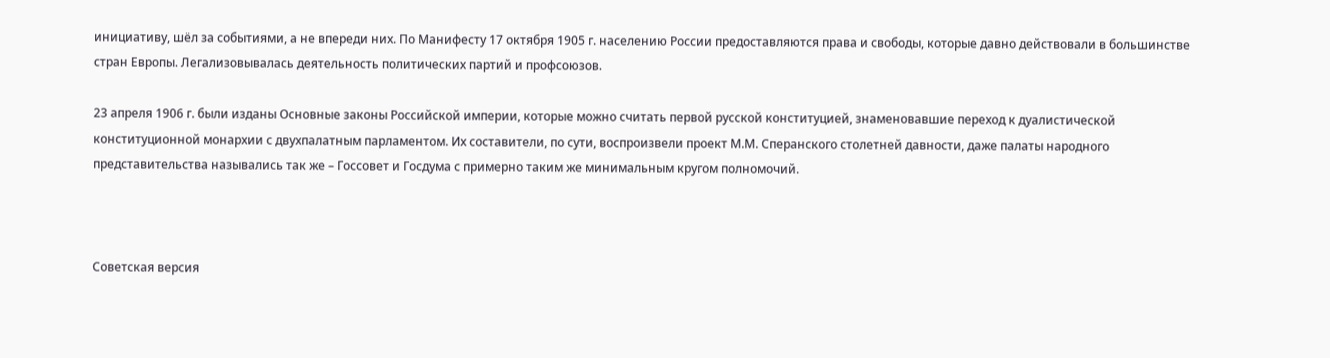инициативу, шёл за событиями, а не впереди них. По Манифесту 17 октября 1905 г. населению России предоставляются права и свободы, которые давно действовали в большинстве стран Европы. Легализовывалась деятельность политических партий и профсоюзов.

23 апреля 1906 г. были изданы Основные законы Российской империи, которые можно считать первой русской конституцией, знаменовавшие переход к дуалистической конституционной монархии с двухпалатным парламентом. Их составители, по сути, воспроизвели проект М.М. Сперанского столетней давности, даже палаты народного представительства назывались так же – Госсовет и Госдума с примерно таким же минимальным кругом полномочий.



Советская версия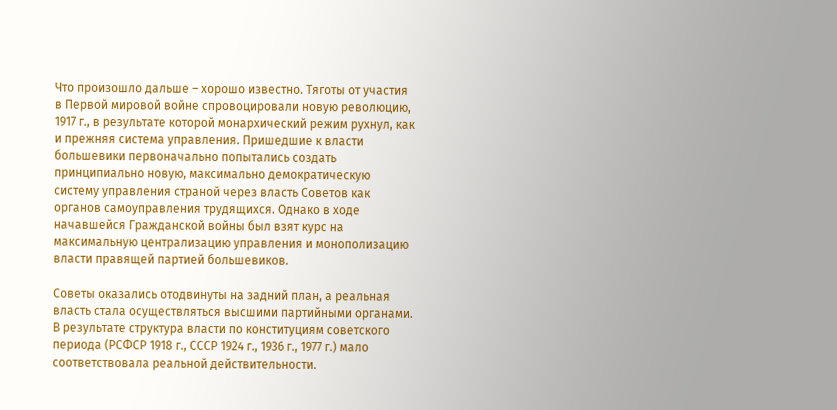Что произошло дальше – хорошо известно. Тяготы от участия в Первой мировой войне спровоцировали новую революцию, 1917 г., в результате которой монархический режим рухнул, как и прежняя система управления. Пришедшие к власти большевики первоначально попытались создать принципиально новую, максимально демократическую систему управления страной через власть Советов как органов самоуправления трудящихся. Однако в ходе начавшейся Гражданской войны был взят курс на максимальную централизацию управления и монополизацию власти правящей партией большевиков.

Советы оказались отодвинуты на задний план, а реальная власть стала осуществляться высшими партийными органами. В результате структура власти по конституциям советского периода (РСФСР 1918 г., СССР 1924 г., 1936 г., 1977 г.) мало соответствовала реальной действительности.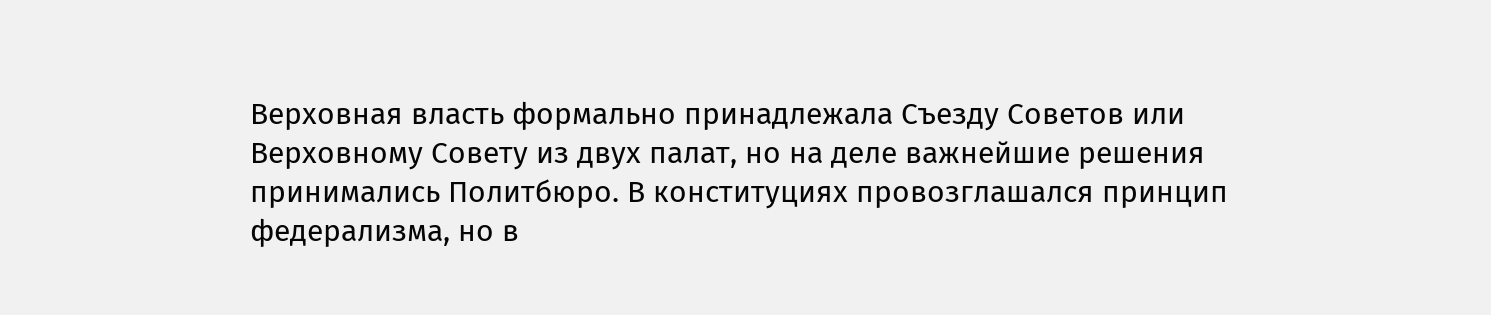Верховная власть формально принадлежала Съезду Советов или Верховному Совету из двух палат, но на деле важнейшие решения принимались Политбюро. В конституциях провозглашался принцип федерализма, но в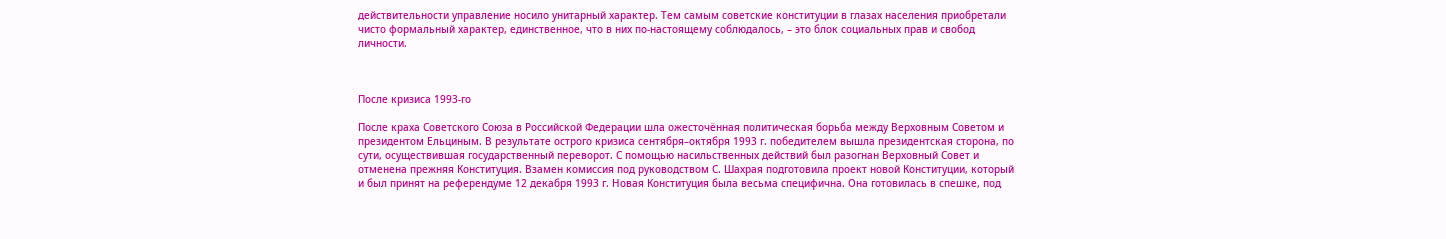действительности управление носило унитарный характер. Тем самым советские конституции в глазах населения приобретали чисто формальный характер, единственное, что в них по-настоящему соблюдалось, – это блок социальных прав и свобод личности.



После кризиса 1993-го

После краха Советского Союза в Российской Федерации шла ожесточённая политическая борьба между Верховным Советом и президентом Ельциным. В результате острого кризиса сентября–октября 1993 г. победителем вышла президентская сторона, по сути, осуществившая государственный переворот. С помощью насильственных действий был разогнан Верховный Совет и отменена прежняя Конституция. Взамен комиссия под руководством С. Шахрая подготовила проект новой Конституции, который и был принят на референдуме 12 декабря 1993 г. Новая Конституция была весьма специфична. Она готовилась в спешке, под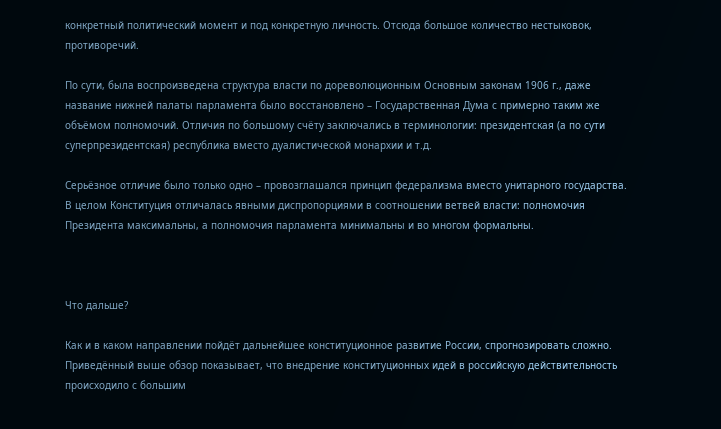конкретный политический момент и под конкретную личность. Отсюда большое количество нестыковок, противоречий.

По сути, была воспроизведена структура власти по дореволюционным Основным законам 1906 г., даже название нижней палаты парламента было восстановлено – Государственная Дума с примерно таким же объёмом полномочий. Отличия по большому счёту заключались в терминологии: президентская (а по сути суперпрезидентская) республика вместо дуалистической монархии и т.д.

Серьёзное отличие было только одно – провозглашался принцип федерализма вместо унитарного государства. В целом Конституция отличалась явными диспропорциями в соотношении ветвей власти: полномочия Президента максимальны, а полномочия парламента минимальны и во многом формальны.



Что дальше?

Как и в каком направлении пойдёт дальнейшее конституционное развитие России, спрогнозировать сложно. Приведённый выше обзор показывает, что внедрение конституционных идей в российскую действительность происходило с большим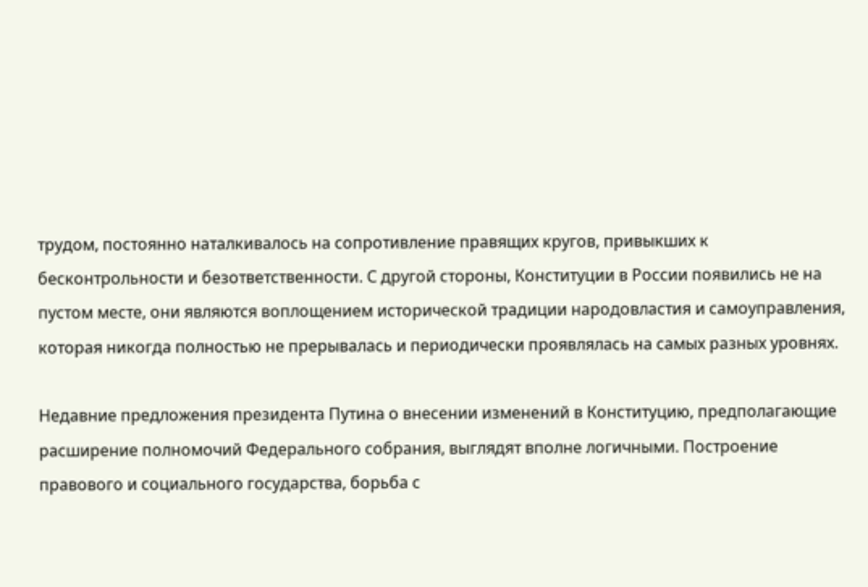трудом, постоянно наталкивалось на сопротивление правящих кругов, привыкших к бесконтрольности и безответственности. С другой стороны, Конституции в России появились не на пустом месте, они являются воплощением исторической традиции народовластия и самоуправления, которая никогда полностью не прерывалась и периодически проявлялась на самых разных уровнях.

Недавние предложения президента Путина о внесении изменений в Конституцию, предполагающие расширение полномочий Федерального собрания, выглядят вполне логичными. Построение правового и социального государства, борьба с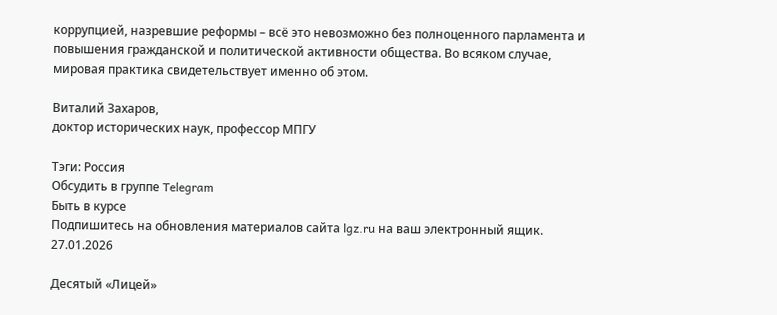коррупцией, назревшие реформы – всё это невозможно без полноценного парламента и повышения гражданской и политической активности общества. Во всяком случае, мировая практика свидетельствует именно об этом.

Виталий Захаров,
доктор исторических наук, профессор МПГУ

Тэги: Россия
Обсудить в группе Telegram
Быть в курсе
Подпишитесь на обновления материалов сайта lgz.ru на ваш электронный ящик.
27.01.2026

Десятый «Лицей»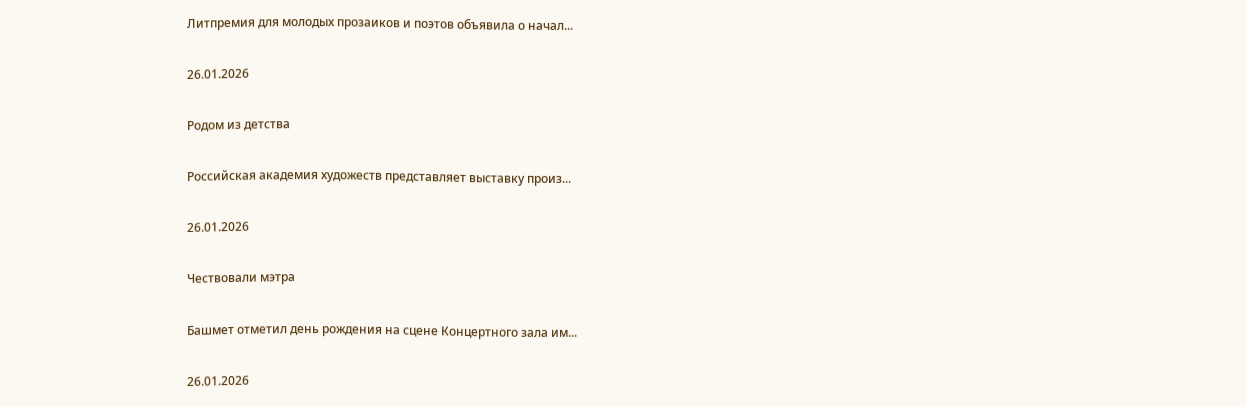Литпремия для молодых прозаиков и поэтов объявила о начал...

26.01.2026

Родом из детства

Российская академия художеств представляет выставку произ...

26.01.2026

Чествовали мэтра

Башмет отметил день рождения на сцене Концертного зала им...

26.01.2026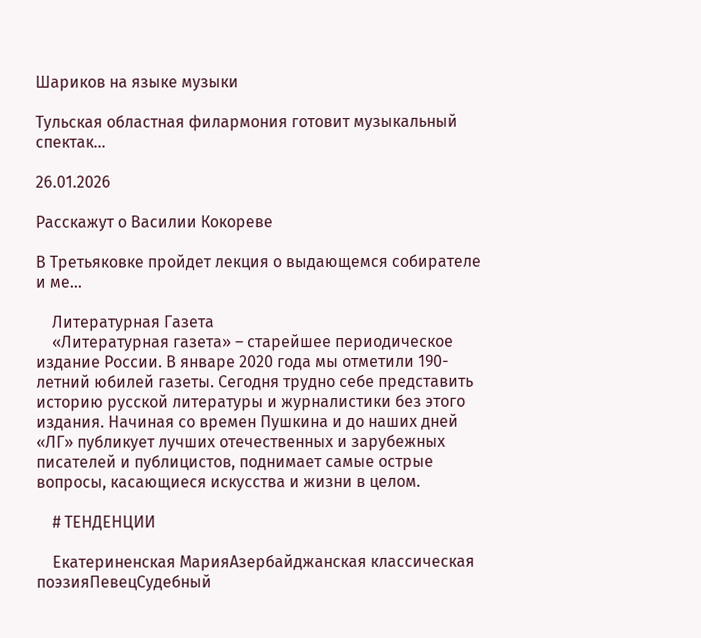Шариков на языке музыки

Тульская областная филармония готовит музыкальный спектак...

26.01.2026

Расскажут о Василии Кокореве

В Третьяковке пройдет лекция о выдающемся собирателе и ме...

    Литературная Газета
    «Литературная газета» – старейшее периодическое издание России. В январе 2020 года мы отметили 190-летний юбилей газеты. Сегодня трудно себе представить историю русской литературы и журналистики без этого издания. Начиная со времен Пушкина и до наших дней «ЛГ» публикует лучших отечественных и зарубежных писателей и публицистов, поднимает самые острые вопросы, касающиеся искусства и жизни в целом.

    # ТЕНДЕНЦИИ

    Екатериненская МарияАзербайджанская классическая поэзияПевецСудебный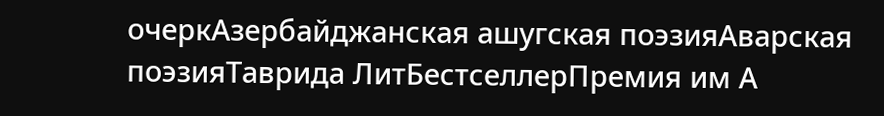очеркАзербайджанская ашугская поэзияАварская поэзияТаврида ЛитБестселлерПремия им А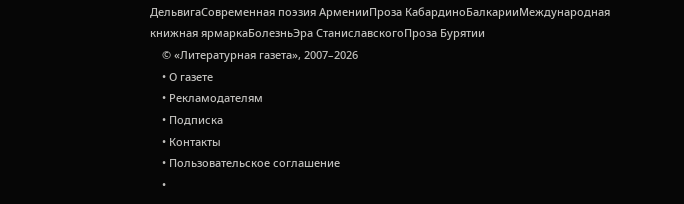ДельвигаСовременная поэзия АрменииПроза КабардиноБалкарииМеждународная книжная ярмаркаБолезньЭра СтаниславскогоПроза Бурятии
    © «Литературная газета», 2007–2026
    • О газете
    • Рекламодателям
    • Подписка
    • Контакты
    • Пользовательское соглашение
    •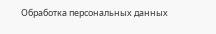Обработка персональных данных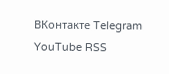ВКонтакте Telegram YouTube RSS